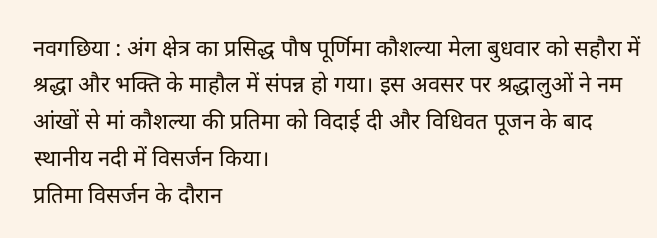नवगछिया : अंग क्षेत्र का प्रसिद्ध पौष पूर्णिमा कौशल्या मेला बुधवार को सहौरा में श्रद्धा और भक्ति के माहौल में संपन्न हो गया। इस अवसर पर श्रद्धालुओं ने नम आंखों से मां कौशल्या की प्रतिमा को विदाई दी और विधिवत पूजन के बाद स्थानीय नदी में विसर्जन किया।
प्रतिमा विसर्जन के दौरान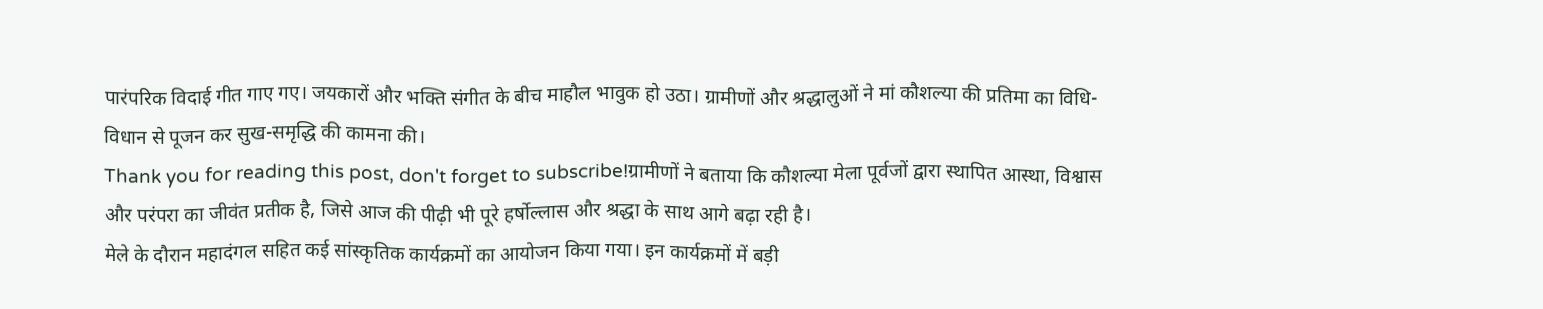पारंपरिक विदाई गीत गाए गए। जयकारों और भक्ति संगीत के बीच माहौल भावुक हो उठा। ग्रामीणों और श्रद्धालुओं ने मां कौशल्या की प्रतिमा का विधि-विधान से पूजन कर सुख-समृद्धि की कामना की।
Thank you for reading this post, don't forget to subscribe!ग्रामीणों ने बताया कि कौशल्या मेला पूर्वजों द्वारा स्थापित आस्था, विश्वास और परंपरा का जीवंत प्रतीक है, जिसे आज की पीढ़ी भी पूरे हर्षोल्लास और श्रद्धा के साथ आगे बढ़ा रही है।
मेले के दौरान महादंगल सहित कई सांस्कृतिक कार्यक्रमों का आयोजन किया गया। इन कार्यक्रमों में बड़ी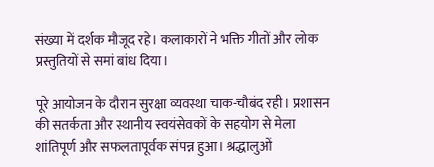संख्या में दर्शक मौजूद रहे। कलाकारों ने भक्ति गीतों और लोक प्रस्तुतियों से समां बांध दिया।

पूरे आयोजन के दौरान सुरक्षा व्यवस्था चाक-चौबंद रही। प्रशासन की सतर्कता और स्थानीय स्वयंसेवकों के सहयोग से मेला शांतिपूर्ण और सफलतापूर्वक संपन्न हुआ। श्रद्धालुओं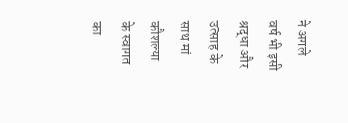ने अगले वर्ष भी इसी श्रद्धा और उत्साह के साथ मां कौशल्या के स्वागत का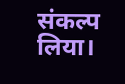संकल्प लिया।